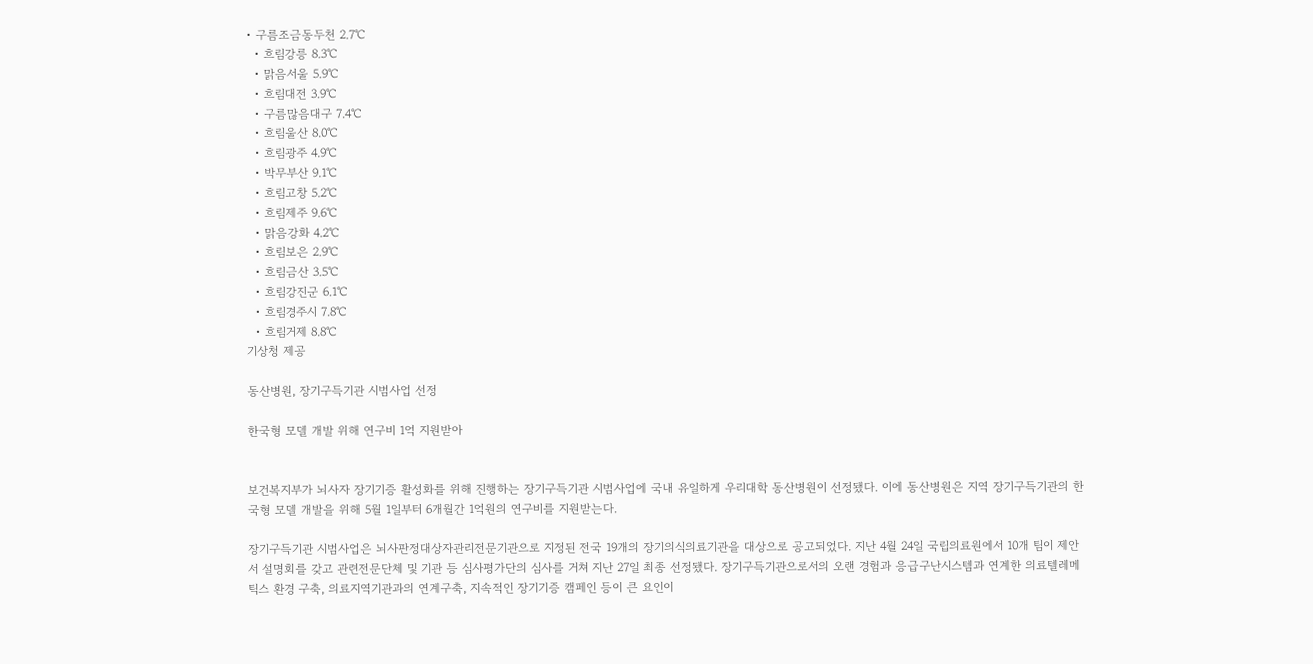• 구름조금동두천 2.7℃
  • 흐림강릉 8.3℃
  • 맑음서울 5.9℃
  • 흐림대전 3.9℃
  • 구름많음대구 7.4℃
  • 흐림울산 8.0℃
  • 흐림광주 4.9℃
  • 박무부산 9.1℃
  • 흐림고창 5.2℃
  • 흐림제주 9.6℃
  • 맑음강화 4.2℃
  • 흐림보은 2.9℃
  • 흐림금산 3.5℃
  • 흐림강진군 6.1℃
  • 흐림경주시 7.8℃
  • 흐림거제 8.8℃
기상청 제공

동산병원, 장기구득기관 시범사업 선정

한국형 모델 개발 위해 연구비 1억 지원받아


보건복지부가 뇌사자 장기기증 활성화를 위해 진행하는 장기구득기관 시범사업에 국내 유일하게 우리대학 동산병원이 선정됐다. 이에 동산병원은 지역 장기구득기관의 한국형 모델 개발을 위해 5월 1일부터 6개월간 1억원의 연구비를 지원받는다.

장기구득기관 시범사업은 뇌사판정대상자관리전문기관으로 지정된 전국 19개의 장기의식의료기관을 대상으로 공고되었다. 지난 4월 24일 국립의료원에서 10개 팀이 제안서 설명회를 갖고 관련전문단체 및 기관 등 심사평가단의 심사를 거쳐 지난 27일 최종 선정됐다. 장기구득기관으로서의 오랜 경험과 응급구난시스템과 연계한 의료텔레메틱스 환경 구축, 의료지역기관과의 연계구축, 지속적인 장기기증 캠페인 등이 큰 요인이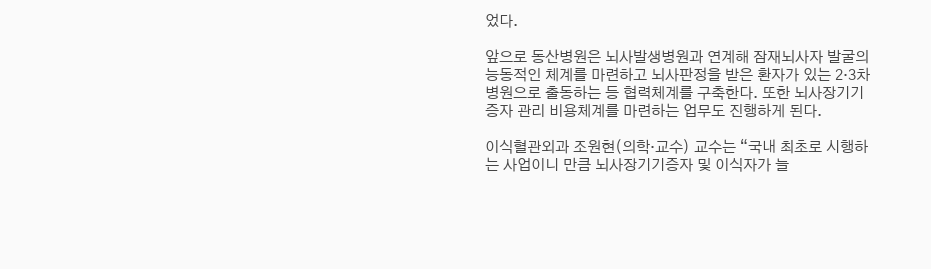었다.

앞으로 동산병원은 뇌사발생병원과 연계해 잠재뇌사자 발굴의 능동적인 체계를 마련하고 뇌사판정을 받은 환자가 있는 2·3차 병원으로 출동하는 등 협력체계를 구축한다. 또한 뇌사장기기증자 관리 비용체계를 마련하는 업무도 진행하게 된다.

이식혈관외과 조원현(의학·교수) 교수는 “국내 최초로 시행하는 사업이니 만큼 뇌사장기기증자 및 이식자가 늘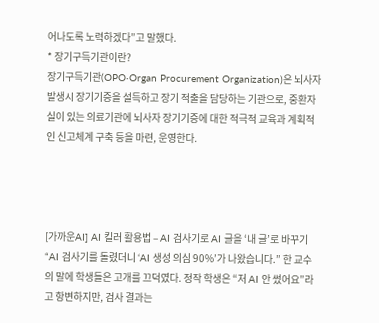어나도록 노력하겠다”고 말했다.
* 장기구득기관이란?
장기구득기관(OPO·Organ Procurement Organization)은 뇌사자발생시 장기기증을 설득하고 장기 적출을 담당하는 기관으로, 중환자실이 있는 의료기관에 뇌사자 장기기증에 대한 적극적 교육과 계획적인 신고체계 구축 등을 마련, 운영한다.




[가까운AI] AI 킬러 활용법 – AI 검사기로 AI 글을 ‘내 글’로 바꾸기 “AI 검사기를 돌렸더니 ‘AI 생성 의심 90%’가 나왔습니다.” 한 교수의 말에 학생들은 고개를 끄덕였다. 정작 학생은 “저 AI 안 썼어요”라고 항변하지만, 검사 결과는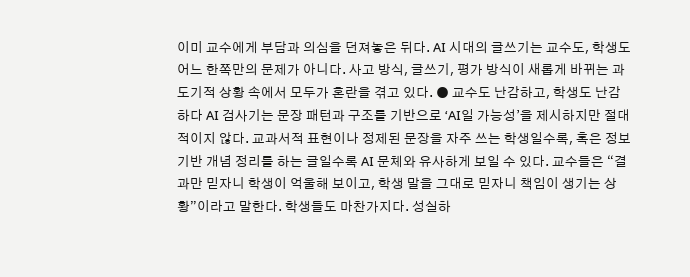이미 교수에게 부담과 의심을 던져놓은 뒤다. AI 시대의 글쓰기는 교수도, 학생도 어느 한쪽만의 문제가 아니다. 사고 방식, 글쓰기, 평가 방식이 새롭게 바뀌는 과도기적 상황 속에서 모두가 혼란을 겪고 있다. ● 교수도 난감하고, 학생도 난감하다 AI 검사기는 문장 패턴과 구조를 기반으로 ‘AI일 가능성’을 제시하지만 절대적이지 않다. 교과서적 표현이나 정제된 문장을 자주 쓰는 학생일수록, 혹은 정보 기반 개념 정리를 하는 글일수록 AI 문체와 유사하게 보일 수 있다. 교수들은 “결과만 믿자니 학생이 억울해 보이고, 학생 말을 그대로 믿자니 책임이 생기는 상황”이라고 말한다. 학생들도 마찬가지다. 성실하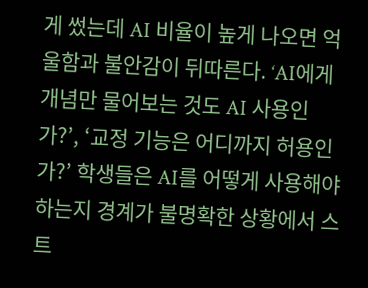게 썼는데 AI 비율이 높게 나오면 억울함과 불안감이 뒤따른다. ‘AI에게 개념만 물어보는 것도 AI 사용인가?’, ‘교정 기능은 어디까지 허용인가?’ 학생들은 AI를 어떻게 사용해야 하는지 경계가 불명확한 상황에서 스트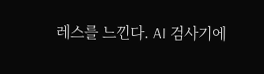레스를 느낀다. AI 검사기에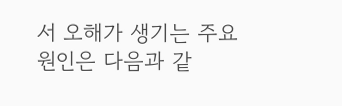서 오해가 생기는 주요 원인은 다음과 같